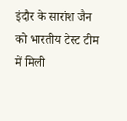इंदौर के सारांश जैन को भारतीय टेस्ट टीम में मिली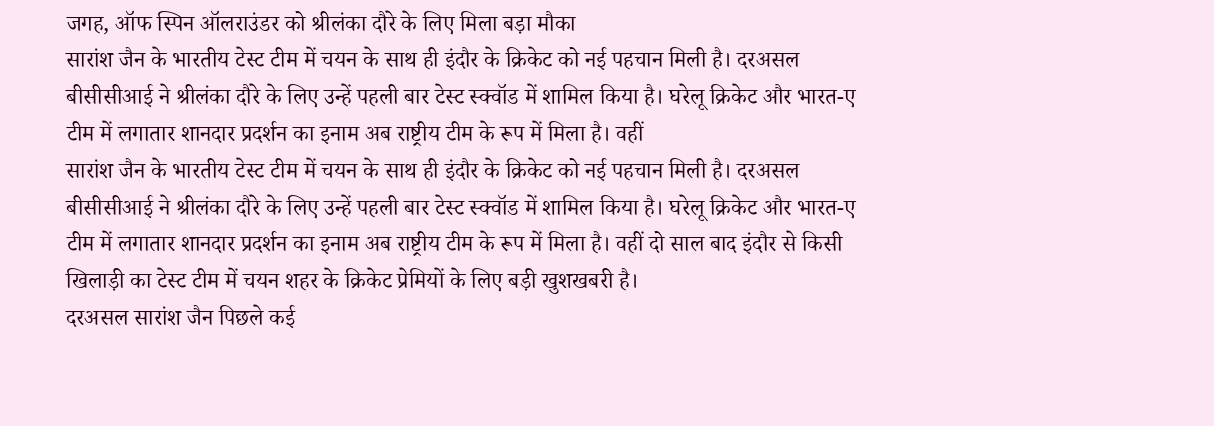जगह, ऑफ स्पिन ऑलराउंडर को श्रीलंका दौरे के लिए मिला बड़ा मौका
सारांश जैन के भारतीय टेस्ट टीम में चयन के साथ ही इंदौर के क्रिकेट को नई पहचान मिली है। दरअसल बीसीसीआई ने श्रीलंका दौरे के लिए उन्हें पहली बार टेस्ट स्क्वॉड में शामिल किया है। घरेलू क्रिकेट और भारत-ए टीम में लगातार शानदार प्रदर्शन का इनाम अब राष्ट्रीय टीम के रूप में मिला है। वहीं
सारांश जैन के भारतीय टेस्ट टीम में चयन के साथ ही इंदौर के क्रिकेट को नई पहचान मिली है। दरअसल बीसीसीआई ने श्रीलंका दौरे के लिए उन्हें पहली बार टेस्ट स्क्वॉड में शामिल किया है। घरेलू क्रिकेट और भारत-ए टीम में लगातार शानदार प्रदर्शन का इनाम अब राष्ट्रीय टीम के रूप में मिला है। वहीं दो साल बाद इंदौर से किसी खिलाड़ी का टेस्ट टीम में चयन शहर के क्रिकेट प्रेमियों के लिए बड़ी खुशखबरी है।
दरअसल सारांश जैन पिछले कई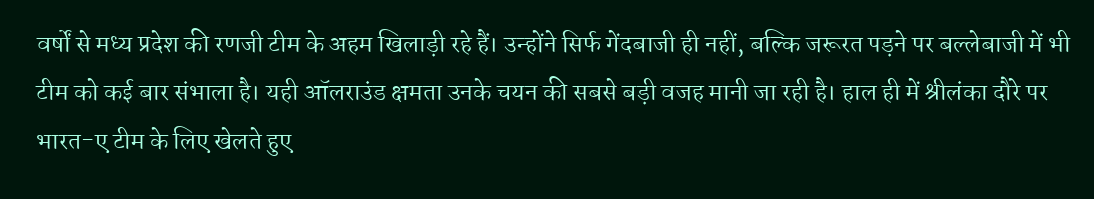वर्षों से मध्य प्रदेश की रणजी टीम के अहम खिलाड़ी रहे हैं। उन्होंने सिर्फ गेंदबाजी ही नहीं, बल्कि जरूरत पड़ने पर बल्लेबाजी में भी टीम को कई बार संभाला है। यही ऑलराउंड क्षमता उनके चयन की सबसे बड़ी वजह मानी जा रही है। हाल ही में श्रीलंका दौरे पर भारत-ए टीम के लिए खेलते हुए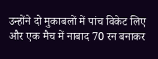उन्होंने दो मुकाबलों में पांच विकेट लिए और एक मैच में नाबाद 70 रन बनाकर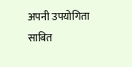अपनी उपयोगिता साबित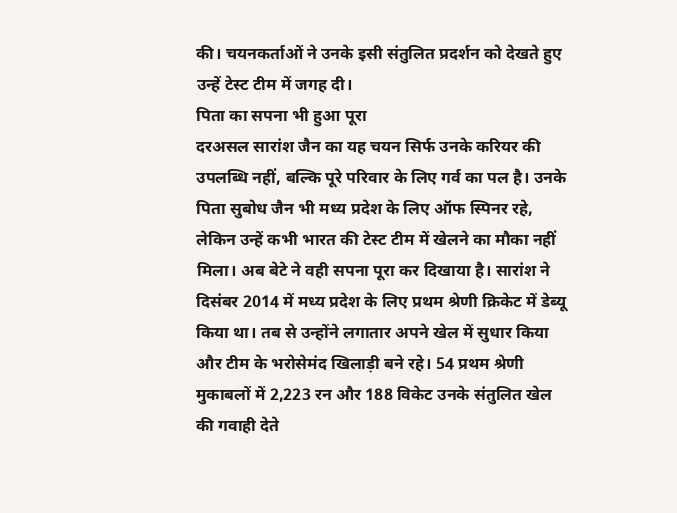की। चयनकर्ताओं ने उनके इसी संतुलित प्रदर्शन को देखते हुए उन्हें टेस्ट टीम में जगह दी।
पिता का सपना भी हुआ पूरा
दरअसल सारांश जैन का यह चयन सिर्फ उनके करियर की उपलब्धि नहीं, बल्कि पूरे परिवार के लिए गर्व का पल है। उनके पिता सुबोध जैन भी मध्य प्रदेश के लिए ऑफ स्पिनर रहे, लेकिन उन्हें कभी भारत की टेस्ट टीम में खेलने का मौका नहीं मिला। अब बेटे ने वही सपना पूरा कर दिखाया है। सारांश ने दिसंबर 2014 में मध्य प्रदेश के लिए प्रथम श्रेणी क्रिकेट में डेब्यू किया था। तब से उन्होंने लगातार अपने खेल में सुधार किया और टीम के भरोसेमंद खिलाड़ी बने रहे। 54 प्रथम श्रेणी मुकाबलों में 2,223 रन और 188 विकेट उनके संतुलित खेल की गवाही देते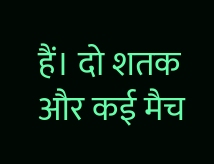हैं। दो शतक और कई मैच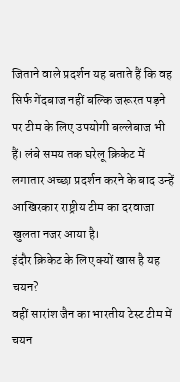जिताने वाले प्रदर्शन यह बताते हैं कि वह सिर्फ गेंदबाज नहीं बल्कि जरूरत पड़ने पर टीम के लिए उपयोगी बल्लेबाज भी हैं। लंबे समय तक घरेलू क्रिकेट में लगातार अच्छा प्रदर्शन करने के बाद उन्हें आखिरकार राष्ट्रीय टीम का दरवाजा खुलता नजर आया है।
इंदौर क्रिकेट के लिए क्यों खास है यह चयन?
वहीं सारांश जैन का भारतीय टेस्ट टीम में चयन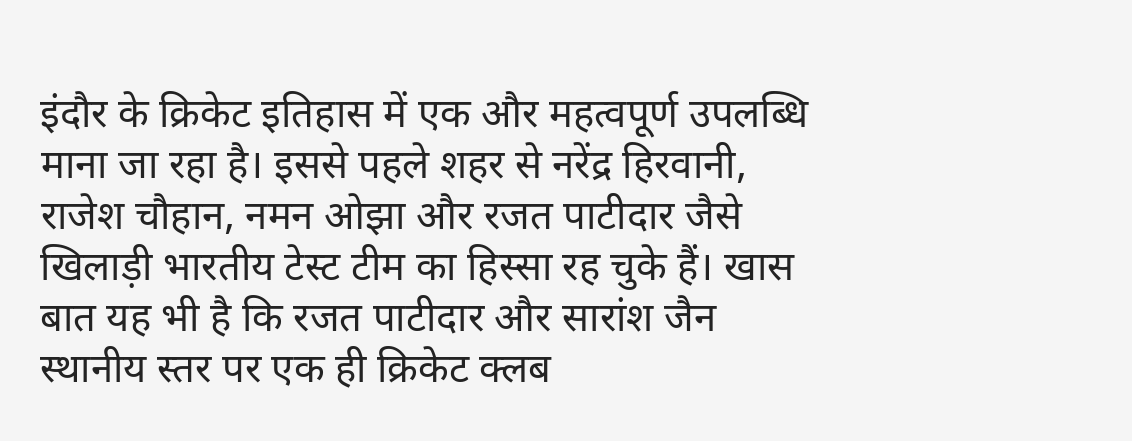इंदौर के क्रिकेट इतिहास में एक और महत्वपूर्ण उपलब्धि माना जा रहा है। इससे पहले शहर से नरेंद्र हिरवानी, राजेश चौहान, नमन ओझा और रजत पाटीदार जैसे खिलाड़ी भारतीय टेस्ट टीम का हिस्सा रह चुके हैं। खास बात यह भी है कि रजत पाटीदार और सारांश जैन स्थानीय स्तर पर एक ही क्रिकेट क्लब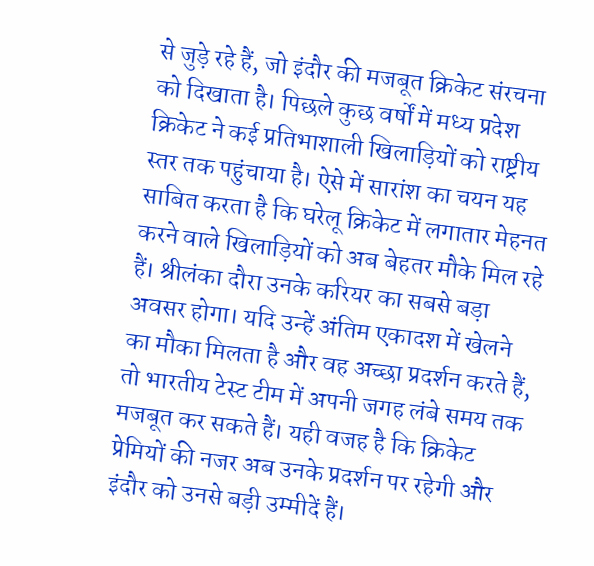से जुड़े रहे हैं, जो इंदौर की मजबूत क्रिकेट संरचना को दिखाता है। पिछले कुछ वर्षों में मध्य प्रदेश क्रिकेट ने कई प्रतिभाशाली खिलाड़ियों को राष्ट्रीय स्तर तक पहुंचाया है। ऐसे में सारांश का चयन यह साबित करता है कि घरेलू क्रिकेट में लगातार मेहनत करने वाले खिलाड़ियों को अब बेहतर मौके मिल रहे हैं। श्रीलंका दौरा उनके करियर का सबसे बड़ा अवसर होगा। यदि उन्हें अंतिम एकादश में खेलने का मौका मिलता है और वह अच्छा प्रदर्शन करते हैं, तो भारतीय टेस्ट टीम में अपनी जगह लंबे समय तक मजबूत कर सकते हैं। यही वजह है कि क्रिकेट प्रेमियों की नजर अब उनके प्रदर्शन पर रहेगी और इंदौर को उनसे बड़ी उम्मीदें हैं।